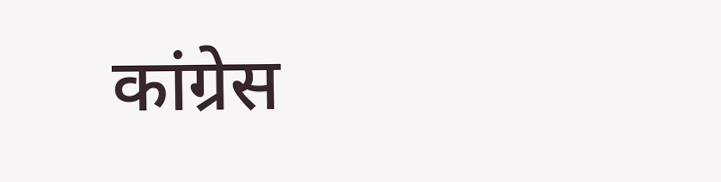कांग्रेस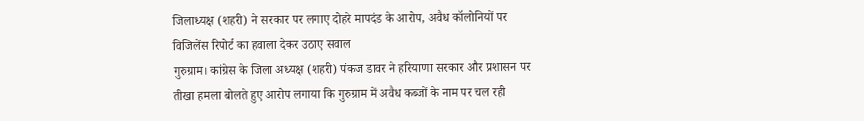जिलाध्यक्ष (शहरी) ने सरकार पर लगाए दोहरे मापदंड के आरोप, अवैध कॉलोनियों पर विजिलेंस रिपोर्ट का हवाला देकर उठाए सवाल
गुरुग्राम। कांग्रेस के जिला अध्यक्ष (शहरी) पंकज डावर ने हरियाणा सरकार और प्रशासन पर तीखा हमला बोलते हुए आरोप लगाया कि गुरुग्राम में अवैध कब्जों के नाम पर चल रही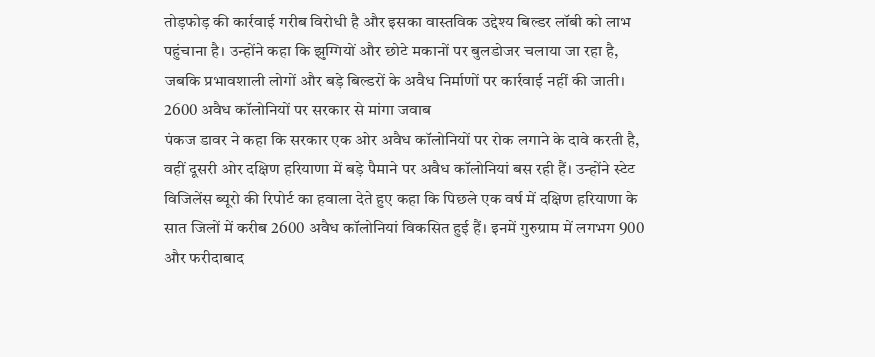तोड़फोड़ की कार्रवाई गरीब विरोधी है और इसका वास्तविक उद्देश्य बिल्डर लॉबी को लाभ पहुंचाना है। उन्होंने कहा कि झुग्गियों और छोटे मकानों पर बुलडोजर चलाया जा रहा है, जबकि प्रभावशाली लोगों और बड़े बिल्डरों के अवैध निर्माणों पर कार्रवाई नहीं की जाती।
2600 अवैध कॉलोनियों पर सरकार से मांगा जवाब
पंकज डावर ने कहा कि सरकार एक ओर अवैध कॉलोनियों पर रोक लगाने के दावे करती है, वहीं दूसरी ओर दक्षिण हरियाणा में बड़े पैमाने पर अवैध कॉलोनियां बस रही हैं। उन्होंने स्टेट विजिलेंस ब्यूरो की रिपोर्ट का हवाला देते हुए कहा कि पिछले एक वर्ष में दक्षिण हरियाणा के सात जिलों में करीब 2600 अवैध कॉलोनियां विकसित हुई हैं। इनमें गुरुग्राम में लगभग 900 और फरीदाबाद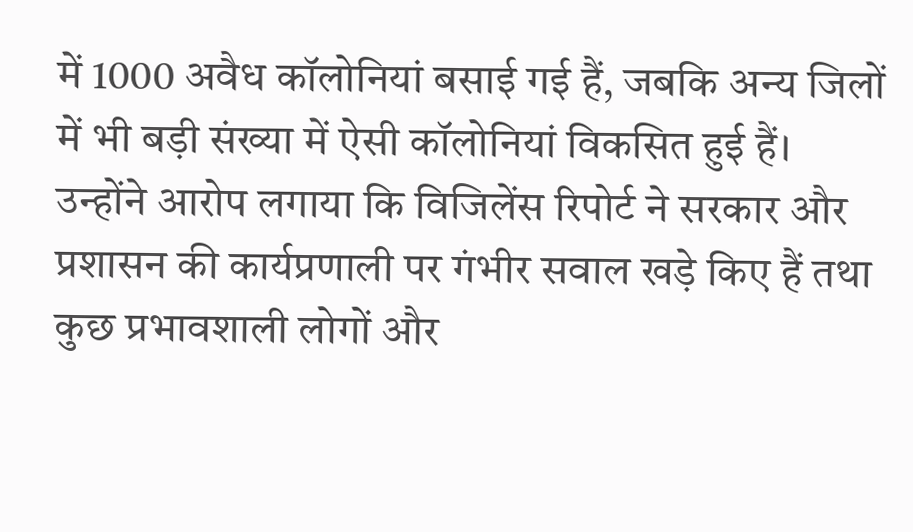में 1000 अवैध कॉलोनियां बसाई गई हैं, जबकि अन्य जिलों में भी बड़ी संख्या में ऐसी कॉलोनियां विकसित हुई हैं।
उन्होंने आरोप लगाया कि विजिलेंस रिपोर्ट ने सरकार और प्रशासन की कार्यप्रणाली पर गंभीर सवाल खड़े किए हैं तथा कुछ प्रभावशाली लोगों और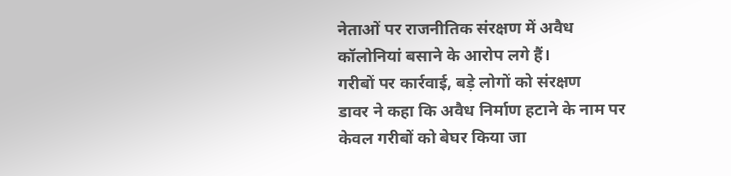नेताओं पर राजनीतिक संरक्षण में अवैध कॉलोनियां बसाने के आरोप लगे हैं।
गरीबों पर कार्रवाई, बड़े लोगों को संरक्षण
डावर ने कहा कि अवैध निर्माण हटाने के नाम पर केवल गरीबों को बेघर किया जा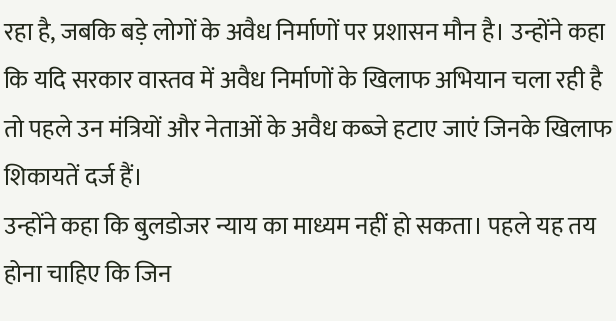रहा है, जबकि बड़े लोगों के अवैध निर्माणों पर प्रशासन मौन है। उन्होंने कहा कि यदि सरकार वास्तव में अवैध निर्माणों के खिलाफ अभियान चला रही है तो पहले उन मंत्रियों और नेताओं के अवैध कब्जे हटाए जाएं जिनके खिलाफ शिकायतें दर्ज हैं।
उन्होंने कहा कि बुलडोजर न्याय का माध्यम नहीं हो सकता। पहले यह तय होना चाहिए कि जिन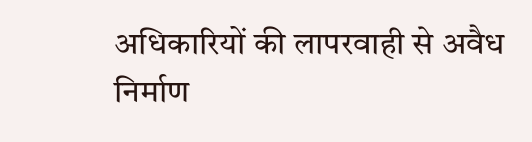अधिकारियों की लापरवाही से अवैध निर्माण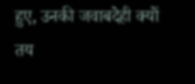हुए, उनकी जवाबदेही क्यों तय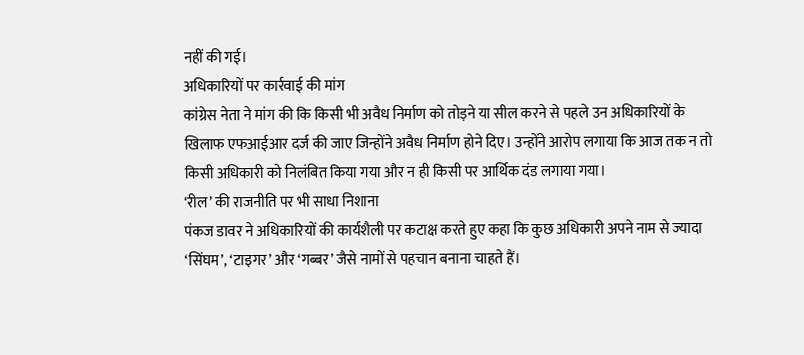नहीं की गई।
अधिकारियों पर कार्रवाई की मांग
कांग्रेस नेता ने मांग की कि किसी भी अवैध निर्माण को तोड़ने या सील करने से पहले उन अधिकारियों के खिलाफ एफआईआर दर्ज की जाए जिन्होंने अवैध निर्माण होने दिए। उन्होंने आरोप लगाया कि आज तक न तो किसी अधिकारी को निलंबित किया गया और न ही किसी पर आर्थिक दंड लगाया गया।
‘रील’ की राजनीति पर भी साधा निशाना
पंकज डावर ने अधिकारियों की कार्यशैली पर कटाक्ष करते हुए कहा कि कुछ अधिकारी अपने नाम से ज्यादा ‘सिंघम’, ‘टाइगर’ और ‘गब्बर’ जैसे नामों से पहचान बनाना चाहते हैं।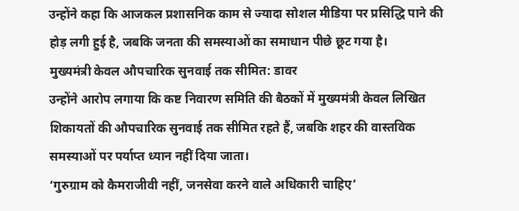उन्होंने कहा कि आजकल प्रशासनिक काम से ज्यादा सोशल मीडिया पर प्रसिद्धि पाने की होड़ लगी हुई है, जबकि जनता की समस्याओं का समाधान पीछे छूट गया है।
मुख्यमंत्री केवल औपचारिक सुनवाई तक सीमित: डावर
उन्होंने आरोप लगाया कि कष्ट निवारण समिति की बैठकों में मुख्यमंत्री केवल लिखित शिकायतों की औपचारिक सुनवाई तक सीमित रहते हैं, जबकि शहर की वास्तविक समस्याओं पर पर्याप्त ध्यान नहीं दिया जाता।
‘गुरुग्राम को कैमराजीवी नहीं, जनसेवा करने वाले अधिकारी चाहिए’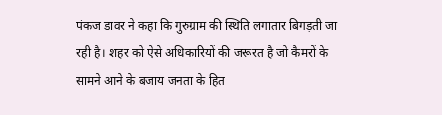पंकज डावर ने कहा कि गुरुग्राम की स्थिति लगातार बिगड़ती जा रही है। शहर को ऐसे अधिकारियों की जरूरत है जो कैमरों के सामने आने के बजाय जनता के हित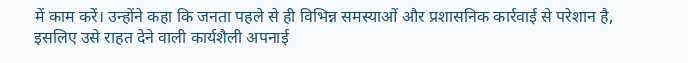में काम करें। उन्होंने कहा कि जनता पहले से ही विभिन्न समस्याओं और प्रशासनिक कार्रवाई से परेशान है, इसलिए उसे राहत देने वाली कार्यशैली अपनाई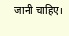जानी चाहिए।